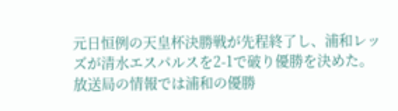元日恒例の天皇杯決勝戦が先程終了し、浦和レッズが清水エスパルスを2-1で破り優勝を決めた。
放送局の情報では浦和の優勝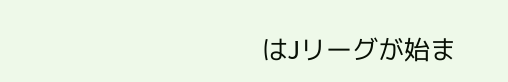はJリーグが始ま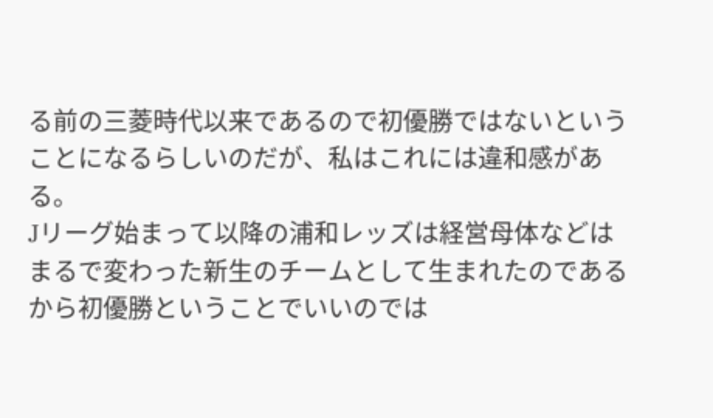る前の三菱時代以来であるので初優勝ではないということになるらしいのだが、私はこれには違和感がある。
Jリーグ始まって以降の浦和レッズは経営母体などはまるで変わった新生のチームとして生まれたのであるから初優勝ということでいいのでは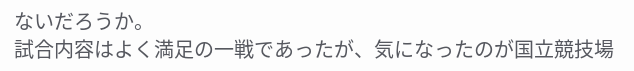ないだろうか。
試合内容はよく満足の一戦であったが、気になったのが国立競技場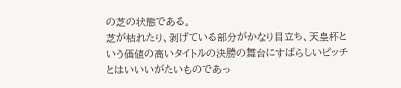の芝の状態である。
芝が枯れたり、剥げている部分がかなり目立ち、天皇杯という価値の高いタイトルの決勝の舞台にすばらしいピッチとはいいいがたいものであっ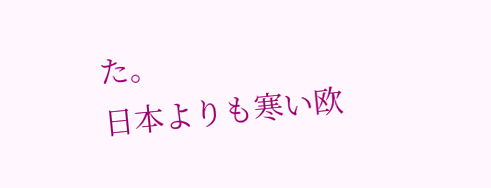た。
日本よりも寒い欧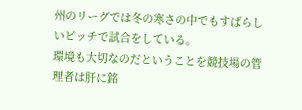州のリーグでは冬の寒さの中でもすばらしいピッチで試合をしている。
環境も大切なのだということを競技場の管理者は肝に銘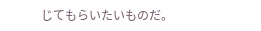じてもらいたいものだ。